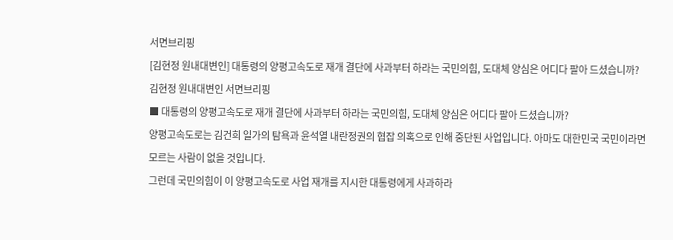서면브리핑
[김현정 원내대변인] 대통령의 양평고속도로 재개 결단에 사과부터 하라는 국민의힘, 도대체 양심은 어디다 팔아 드셨습니까?
김현정 원내대변인 서면브리핑
■ 대통령의 양평고속도로 재개 결단에 사과부터 하라는 국민의힘, 도대체 양심은 어디다 팔아 드셨습니까?
양평고속도로는 김건희 일가의 탐욕과 윤석열 내란정권의 협잡 의혹으로 인해 중단된 사업입니다. 아마도 대한민국 국민이라면 모르는 사람이 없을 것입니다.
그런데 국민의힘이 이 양평고속도로 사업 재개를 지시한 대통령에게 사과하라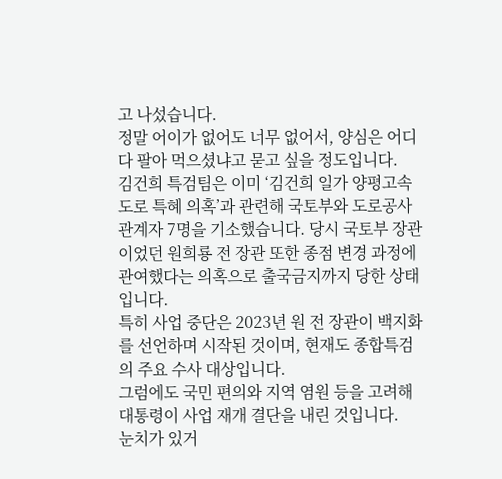고 나섰습니다.
정말 어이가 없어도 너무 없어서, 양심은 어디다 팔아 먹으셨냐고 묻고 싶을 정도입니다.
김건희 특검팀은 이미 ‘김건희 일가 양평고속도로 특혜 의혹’과 관련해 국토부와 도로공사 관계자 7명을 기소했습니다. 당시 국토부 장관이었던 원희룡 전 장관 또한 종점 변경 과정에 관여했다는 의혹으로 출국금지까지 당한 상태입니다.
특히 사업 중단은 2023년 원 전 장관이 백지화를 선언하며 시작된 것이며, 현재도 종합특검의 주요 수사 대상입니다.
그럼에도 국민 편의와 지역 염원 등을 고려해 대통령이 사업 재개 결단을 내린 것입니다.
눈치가 있거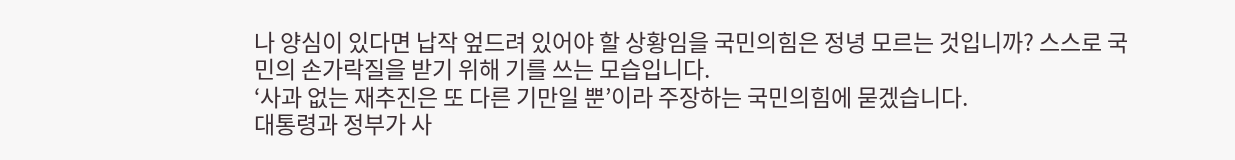나 양심이 있다면 납작 엎드려 있어야 할 상황임을 국민의힘은 정녕 모르는 것입니까? 스스로 국민의 손가락질을 받기 위해 기를 쓰는 모습입니다.
‘사과 없는 재추진은 또 다른 기만일 뿐’이라 주장하는 국민의힘에 묻겠습니다.
대통령과 정부가 사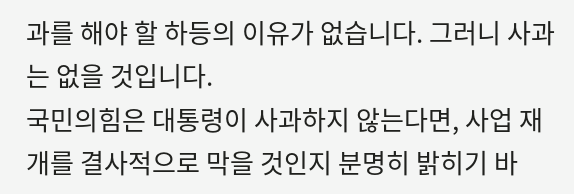과를 해야 할 하등의 이유가 없습니다. 그러니 사과는 없을 것입니다.
국민의힘은 대통령이 사과하지 않는다면, 사업 재개를 결사적으로 막을 것인지 분명히 밝히기 바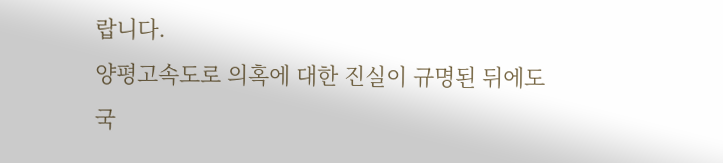랍니다.
양평고속도로 의혹에 대한 진실이 규명된 뒤에도 국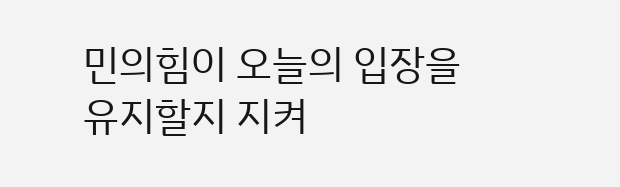민의힘이 오늘의 입장을 유지할지 지켜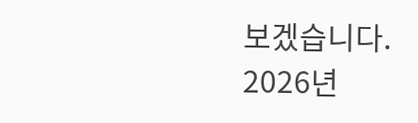보겠습니다.
2026년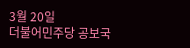3월 20일
더불어민주당 공보국